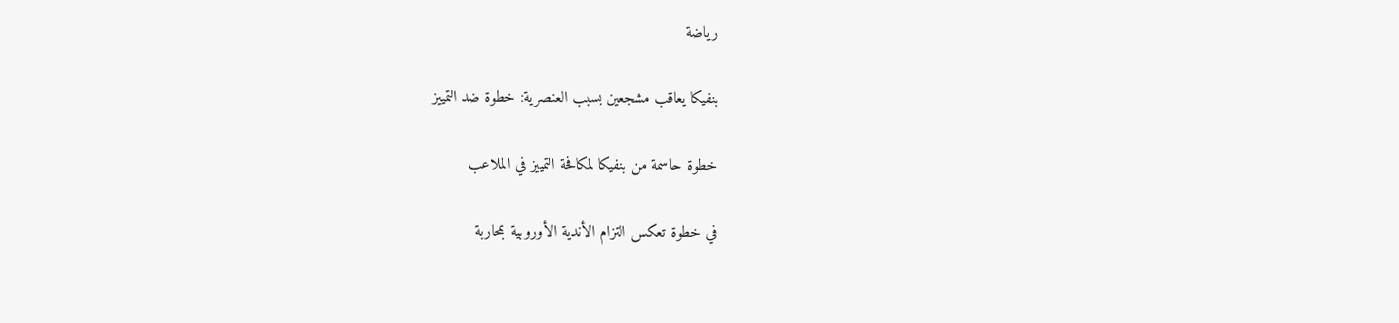رياضة

بنفيكا يعاقب مشجعين بسبب العنصرية: خطوة ضد التمييز

خطوة حاسمة من بنفيكا لمكافحة التمييز في الملاعب

في خطوة تعكس التزام الأندية الأوروبية بمحاربة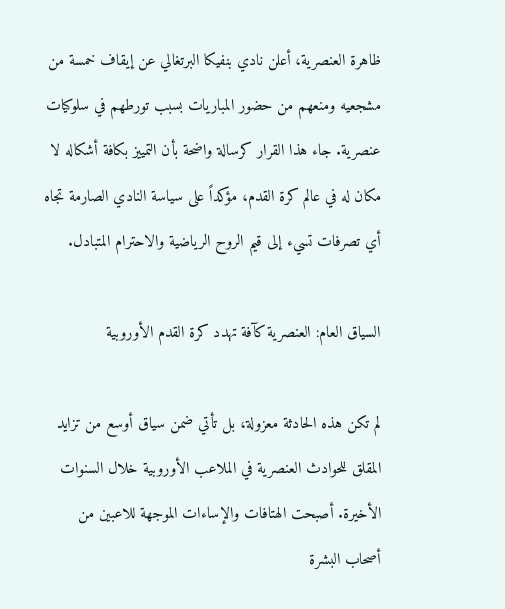ظاهرة العنصرية، أعلن نادي بنفيكا البرتغالي عن إيقاف خمسة من مشجعيه ومنعهم من حضور المباريات بسبب تورطهم في سلوكيات عنصرية. جاء هذا القرار كرسالة واضحة بأن التمييز بكافة أشكاله لا مكان له في عالم كرة القدم، مؤكداً على سياسة النادي الصارمة تجاه أي تصرفات تسيء إلى قيم الروح الرياضية والاحترام المتبادل.

السياق العام: العنصرية كآفة تهدد كرة القدم الأوروبية

لم تكن هذه الحادثة معزولة، بل تأتي ضمن سياق أوسع من تزايد المقلق للحوادث العنصرية في الملاعب الأوروبية خلال السنوات الأخيرة. أصبحت الهتافات والإساءات الموجهة للاعبين من أصحاب البشرة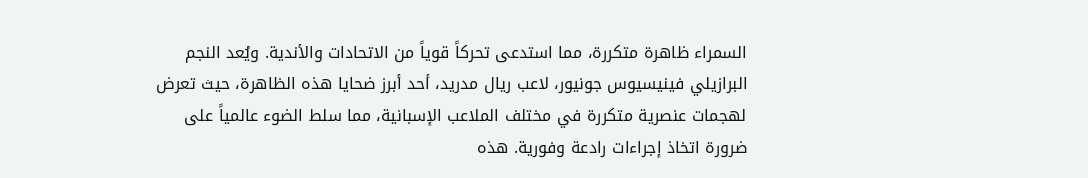السمراء ظاهرة متكررة، مما استدعى تحركاً قوياً من الاتحادات والأندية. ويُعد النجم البرازيلي فينيسيوس جونيور، لاعب ريال مدريد، أحد أبرز ضحايا هذه الظاهرة، حيث تعرض لهجمات عنصرية متكررة في مختلف الملاعب الإسبانية، مما سلط الضوء عالمياً على ضرورة اتخاذ إجراءات رادعة وفورية. هذه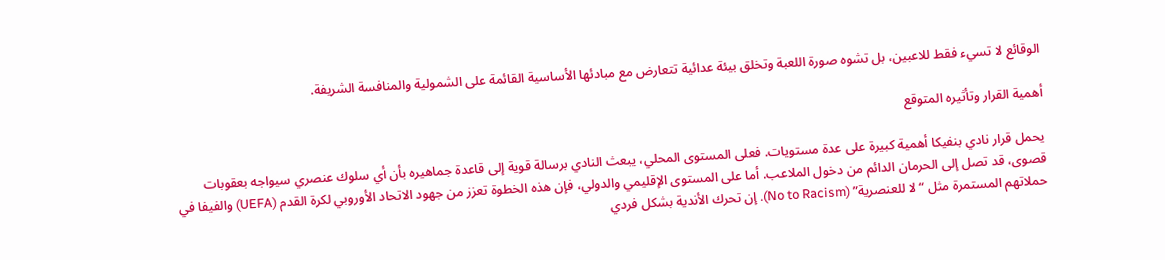الوقائع لا تسيء فقط للاعبين، بل تشوه صورة اللعبة وتخلق بيئة عدائية تتعارض مع مبادئها الأساسية القائمة على الشمولية والمنافسة الشريفة.

أهمية القرار وتأثيره المتوقع

يحمل قرار نادي بنفيكا أهمية كبيرة على عدة مستويات. فعلى المستوى المحلي، يبعث النادي برسالة قوية إلى قاعدة جماهيره بأن أي سلوك عنصري سيواجه بعقوبات قصوى، قد تصل إلى الحرمان الدائم من دخول الملاعب. أما على المستوى الإقليمي والدولي، فإن هذه الخطوة تعزز من جهود الاتحاد الأوروبي لكرة القدم (UEFA) والفيفا في حملاتهم المستمرة مثل “لا للعنصرية” (No to Racism). إن تحرك الأندية بشكل فردي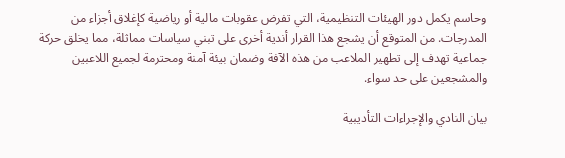وحاسم يكمل دور الهيئات التنظيمية، التي تفرض عقوبات مالية أو رياضية كإغلاق أجزاء من المدرجات. من المتوقع أن يشجع هذا القرار أندية أخرى على تبني سياسات مماثلة، مما يخلق حركة جماعية تهدف إلى تطهير الملاعب من هذه الآفة وضمان بيئة آمنة ومحترمة لجميع اللاعبين والمشجعين على حد سواء.

بيان النادي والإجراءات التأديبية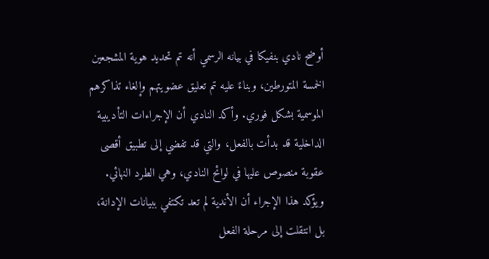أوضح نادي بنفيكا في بيانه الرسمي أنه تم تحديد هوية المشجعين الخمسة المتورطين، وبناءً عليه تم تعليق عضويتهم وإلغاء تذاكرهم الموسمية بشكل فوري. وأكد النادي أن الإجراءات التأديبية الداخلية قد بدأت بالفعل، والتي قد تفضي إلى تطبيق أقصى عقوبة منصوص عليها في لوائح النادي، وهي الطرد النهائي. ويؤكد هذا الإجراء أن الأندية لم تعد تكتفي ببيانات الإدانة، بل انتقلت إلى مرحلة الفعل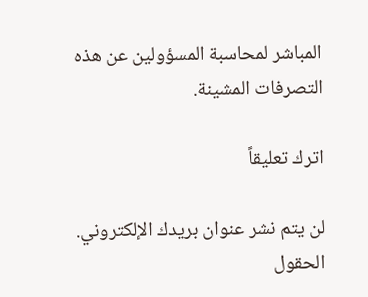المباشر لمحاسبة المسؤولين عن هذه التصرفات المشينة.

اترك تعليقاً

لن يتم نشر عنوان بريدك الإلكتروني. الحقول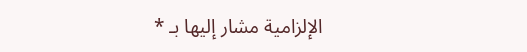الإلزامية مشار إليها بـ *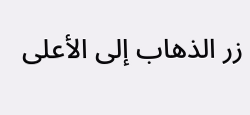زر الذهاب إلى الأعلى